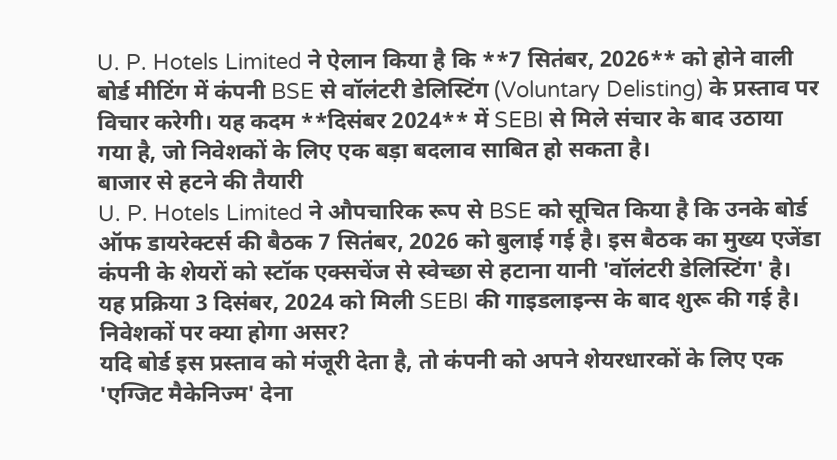U. P. Hotels Limited ने ऐलान किया है कि **7 सितंबर, 2026** को होने वाली बोर्ड मीटिंग में कंपनी BSE से वॉलंटरी डेलिस्टिंग (Voluntary Delisting) के प्रस्ताव पर विचार करेगी। यह कदम **दिसंबर 2024** में SEBI से मिले संचार के बाद उठाया गया है, जो निवेशकों के लिए एक बड़ा बदलाव साबित हो सकता है।
बाजार से हटने की तैयारी
U. P. Hotels Limited ने औपचारिक रूप से BSE को सूचित किया है कि उनके बोर्ड ऑफ डायरेक्टर्स की बैठक 7 सितंबर, 2026 को बुलाई गई है। इस बैठक का मुख्य एजेंडा कंपनी के शेयरों को स्टॉक एक्सचेंज से स्वेच्छा से हटाना यानी 'वॉलंटरी डेलिस्टिंग' है। यह प्रक्रिया 3 दिसंबर, 2024 को मिली SEBI की गाइडलाइन्स के बाद शुरू की गई है।
निवेशकों पर क्या होगा असर?
यदि बोर्ड इस प्रस्ताव को मंजूरी देता है, तो कंपनी को अपने शेयरधारकों के लिए एक 'एग्जिट मैकेनिज्म' देना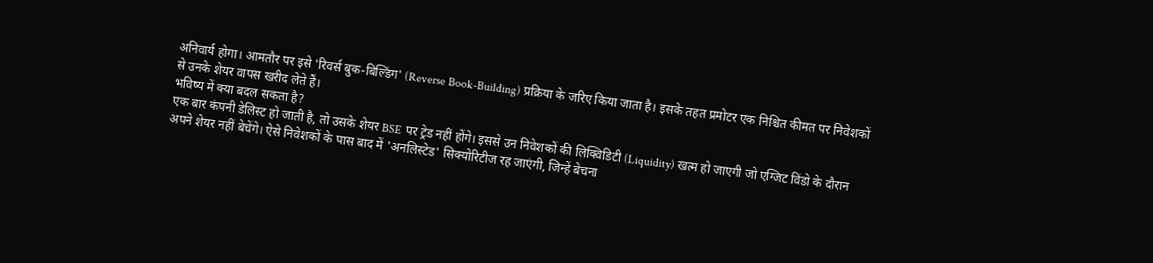अनिवार्य होगा। आमतौर पर इसे 'रिवर्स बुक-बिल्डिंग' (Reverse Book-Building) प्रक्रिया के जरिए किया जाता है। इसके तहत प्रमोटर एक निश्चित कीमत पर निवेशकों से उनके शेयर वापस खरीद लेते हैं।
भविष्य में क्या बदल सकता है?
एक बार कंपनी डेलिस्ट हो जाती है, तो उसके शेयर BSE पर ट्रेड नहीं होंगे। इससे उन निवेशकों की लिक्विडिटी (Liquidity) खत्म हो जाएगी जो एग्जिट विंडो के दौरान अपने शेयर नहीं बेचेंगे। ऐसे निवेशकों के पास बाद में 'अनलिस्टेड' सिक्योरिटीज रह जाएंगी, जिन्हें बेचना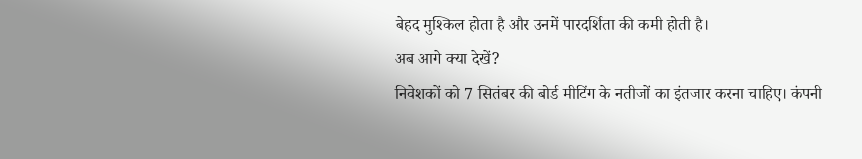बेहद मुश्किल होता है और उनमें पारदर्शिता की कमी होती है।
अब आगे क्या देखें?
निवेशकों को 7 सितंबर की बोर्ड मीटिंग के नतीजों का इंतजार करना चाहिए। कंपनी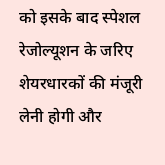को इसके बाद स्पेशल रेजोल्यूशन के जरिए शेयरधारकों की मंजूरी लेनी होगी और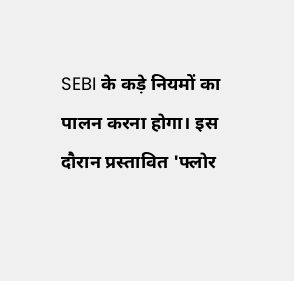SEBI के कड़े नियमों का पालन करना होगा। इस दौरान प्रस्तावित 'फ्लोर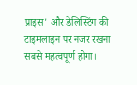प्राइस' और डेलिस्टिंग की टाइमलाइन पर नजर रखना सबसे महत्वपूर्ण होगा।